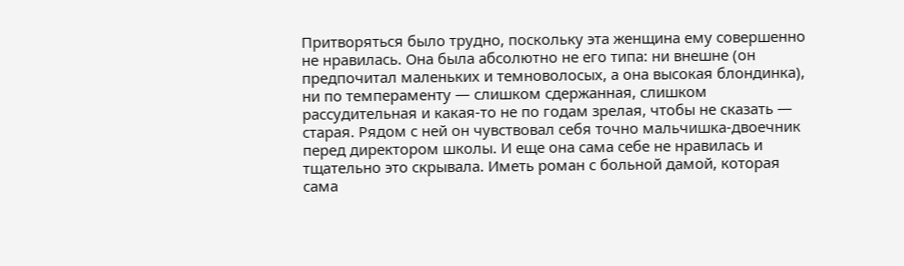Притворяться было трудно, поскольку эта женщина ему совершенно не нравилась. Она была абсолютно не его типа: ни внешне (он предпочитал маленьких и темноволосых, а она высокая блондинка), ни по темпераменту — слишком сдержанная, слишком рассудительная и какая-то не по годам зрелая, чтобы не сказать — старая. Рядом с ней он чувствовал себя точно мальчишка-двоечник перед директором школы. И еще она сама себе не нравилась и тщательно это скрывала. Иметь роман с больной дамой, которая сама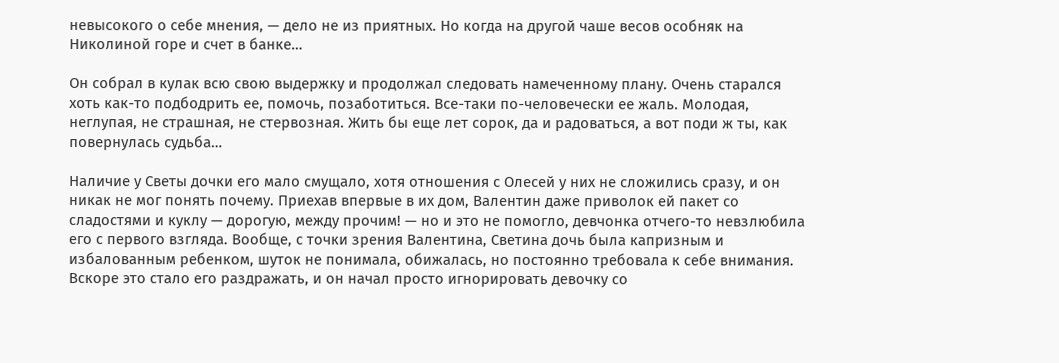невысокого о себе мнения, — дело не из приятных. Но когда на другой чаше весов особняк на Николиной горе и счет в банке…

Он собрал в кулак всю свою выдержку и продолжал следовать намеченному плану. Очень старался хоть как-то подбодрить ее, помочь, позаботиться. Все-таки по-человечески ее жаль. Молодая, неглупая, не страшная, не стервозная. Жить бы еще лет сорок, да и радоваться, а вот поди ж ты, как повернулась судьба…

Наличие у Светы дочки его мало смущало, хотя отношения с Олесей у них не сложились сразу, и он никак не мог понять почему. Приехав впервые в их дом, Валентин даже приволок ей пакет со сладостями и куклу — дорогую, между прочим! — но и это не помогло, девчонка отчего-то невзлюбила его с первого взгляда. Вообще, с точки зрения Валентина, Светина дочь была капризным и избалованным ребенком, шуток не понимала, обижалась, но постоянно требовала к себе внимания. Вскоре это стало его раздражать, и он начал просто игнорировать девочку со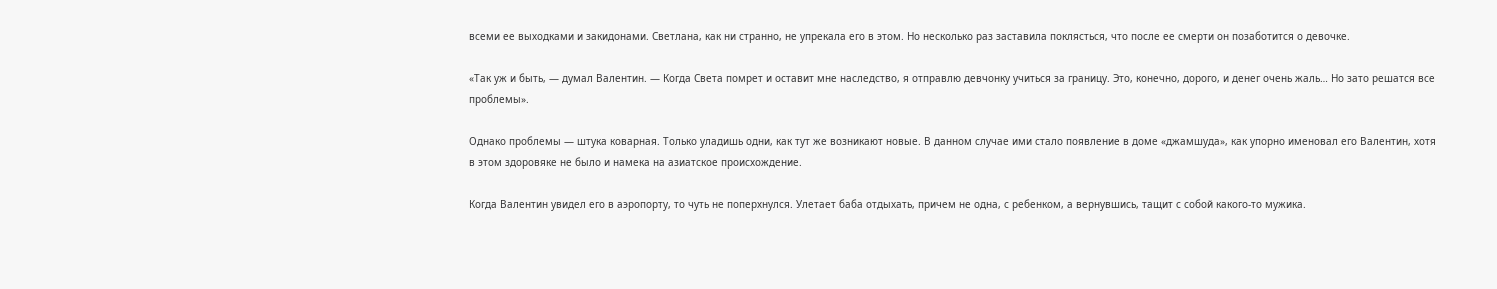всеми ее выходками и закидонами. Светлана, как ни странно, не упрекала его в этом. Но несколько раз заставила поклясться, что после ее смерти он позаботится о девочке.

«Так уж и быть, — думал Валентин. — Когда Света помрет и оставит мне наследство, я отправлю девчонку учиться за границу. Это, конечно, дорого, и денег очень жаль… Но зато решатся все проблемы».

Однако проблемы — штука коварная. Только уладишь одни, как тут же возникают новые. В данном случае ими стало появление в доме «джамшуда», как упорно именовал его Валентин, хотя в этом здоровяке не было и намека на азиатское происхождение.

Когда Валентин увидел его в аэропорту, то чуть не поперхнулся. Улетает баба отдыхать, причем не одна, с ребенком, а вернувшись, тащит с собой какого-то мужика.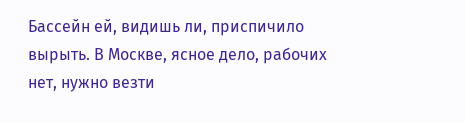Бассейн ей, видишь ли, приспичило вырыть. В Москве, ясное дело, рабочих нет, нужно везти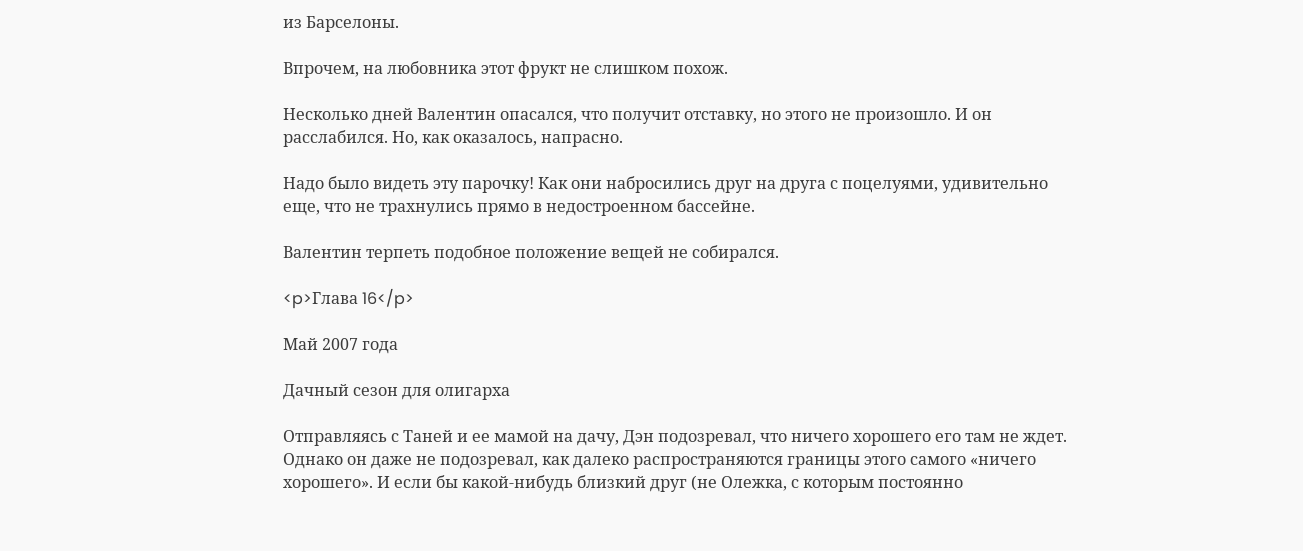из Барселоны.

Впрочем, на любовника этот фрукт не слишком похож.

Несколько дней Валентин опасался, что получит отставку, но этого не произошло. И он расслабился. Но, как оказалось, напрасно.

Надо было видеть эту парочку! Как они набросились друг на друга с поцелуями, удивительно еще, что не трахнулись прямо в недостроенном бассейне.

Валентин терпеть подобное положение вещей не собирался.

<p>Глава 16</p>

Май 2007 года

Дачный сезон для олигарха

Отправляясь с Таней и ее мамой на дачу, Дэн подозревал, что ничего хорошего его там не ждет. Однако он даже не подозревал, как далеко распространяются границы этого самого «ничего хорошего». И если бы какой-нибудь близкий друг (не Олежка, с которым постоянно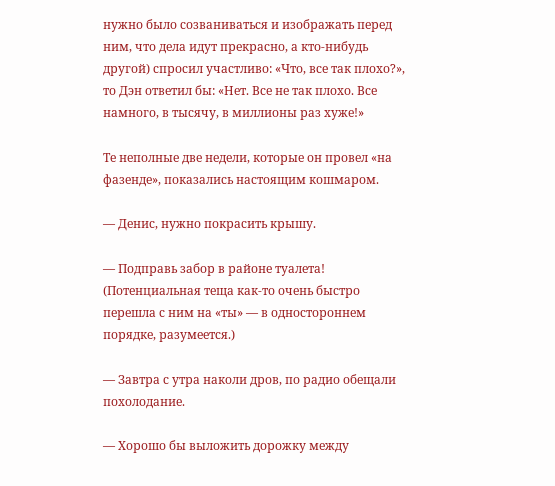нужно было созваниваться и изображать перед ним, что дела идут прекрасно, а кто-нибудь другой) спросил участливо: «Что, все так плохо?», то Дэн ответил бы: «Нет. Все не так плохо. Все намного, в тысячу, в миллионы раз хуже!»

Те неполные две недели, которые он провел «на фазенде», показались настоящим кошмаром.

— Денис, нужно покрасить крышу.

— Подправь забор в районе туалета! (Потенциальная теща как-то очень быстро перешла с ним на «ты» — в одностороннем порядке, разумеется.)

— Завтра с утра наколи дров, по радио обещали похолодание.

— Хорошо бы выложить дорожку между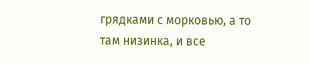грядками с морковью, а то там низинка, и все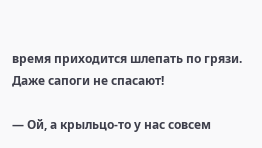время приходится шлепать по грязи. Даже сапоги не спасают!

— Ой, а крыльцо-то у нас совсем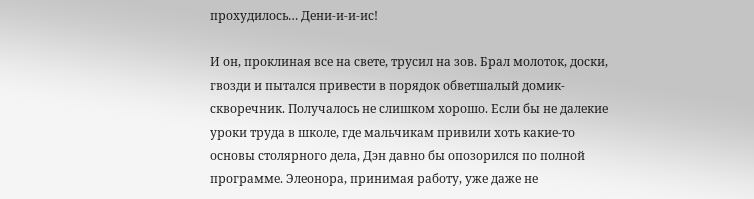прохудилось… Дени-и-и-ис!

И он, проклиная все на свете, трусил на зов. Брал молоток, доски, гвозди и пытался привести в порядок обветшалый домик-скворечник. Получалось не слишком хорошо. Если бы не далекие уроки труда в школе, где мальчикам привили хоть какие-то основы столярного дела, Дэн давно бы опозорился по полной программе. Элеонора, принимая работу, уже даже не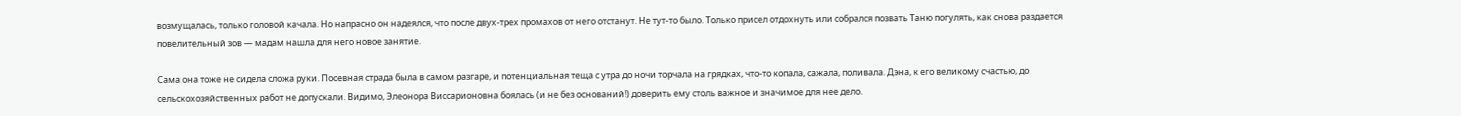возмущалась, только головой качала. Но напрасно он надеялся, что после двух-трех промахов от него отстанут. Не тут-то было. Только присел отдохнуть или собрался позвать Таню погулять, как снова раздается повелительный зов — мадам нашла для него новое занятие.

Сама она тоже не сидела сложа руки. Посевная страда была в самом разгаре, и потенциальная теща с утра до ночи торчала на грядках, что-то копала, сажала, поливала. Дэна, к его великому счастью, до сельскохозяйственных работ не допускали. Видимо, Элеонора Виссарионовна боялась (и не без оснований!) доверить ему столь важное и значимое для нее дело.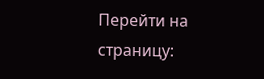Перейти на страницу: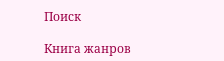Поиск

Книга жанров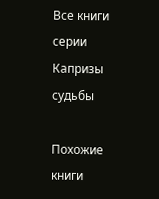Все книги серии Капризы судьбы

Похожие книги